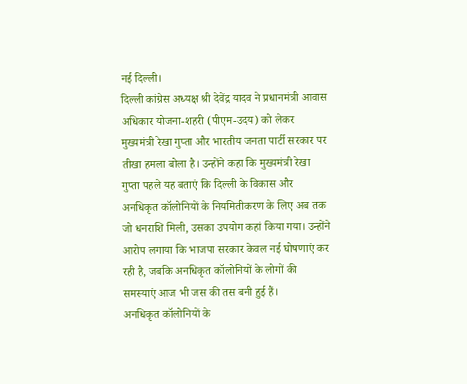नई दिल्ली।
दिल्ली कांग्रेस अध्यक्ष श्री देवेंद्र यादव ने प्रधानमंत्री आवास अधिकार योजना-शहरी (पीएम-उदय) को लेकर मुख्यमंत्री रेखा गुप्ता और भारतीय जनता पार्टी सरकार पर तीखा हमला बोला है। उन्होंने कहा कि मुख्यमंत्री रेखा गुप्ता पहले यह बताएं कि दिल्ली के विकास और अनधिकृत कॉलोनियों के नियमितीकरण के लिए अब तक जो धनराशि मिली, उसका उपयोग कहां किया गया। उन्होंने आरोप लगाया कि भाजपा सरकार केवल नई घोषणाएं कर रही है, जबकि अनधिकृत कॉलोनियों के लोगों की समस्याएं आज भी जस की तस बनी हुई हैं।
अनधिकृत कॉलोनियों के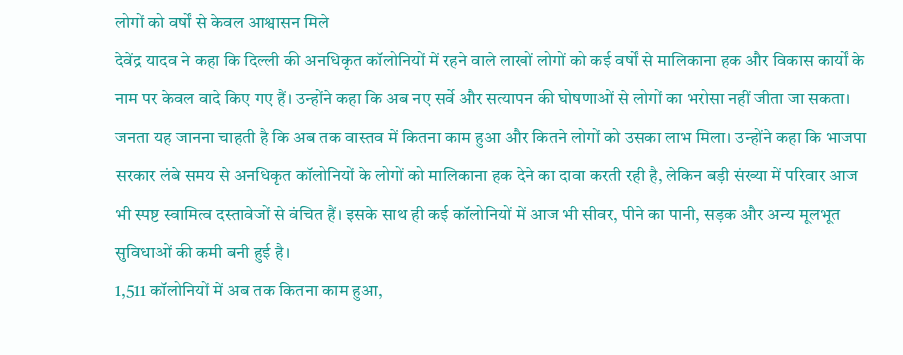लोगों को वर्षों से केवल आश्वासन मिले
देवेंद्र यादव ने कहा कि दिल्ली की अनधिकृत कॉलोनियों में रहने वाले लाखों लोगों को कई वर्षों से मालिकाना हक और विकास कार्यों के नाम पर केवल वादे किए गए हैं। उन्होंने कहा कि अब नए सर्वे और सत्यापन की घोषणाओं से लोगों का भरोसा नहीं जीता जा सकता। जनता यह जानना चाहती है कि अब तक वास्तव में कितना काम हुआ और कितने लोगों को उसका लाभ मिला। उन्होंने कहा कि भाजपा सरकार लंबे समय से अनधिकृत कॉलोनियों के लोगों को मालिकाना हक देने का दावा करती रही है, लेकिन बड़ी संख्या में परिवार आज भी स्पष्ट स्वामित्व दस्तावेजों से वंचित हैं। इसके साथ ही कई कॉलोनियों में आज भी सीवर, पीने का पानी, सड़क और अन्य मूलभूत सुविधाओं की कमी बनी हुई है।
1,511 कॉलोनियों में अब तक कितना काम हुआ,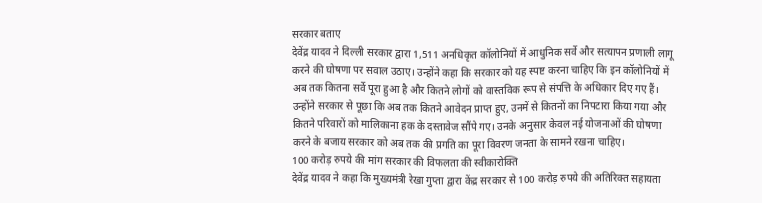सरकार बताए
देवेंद्र यादव ने दिल्ली सरकार द्वारा 1,511 अनधिकृत कॉलोनियों में आधुनिक सर्वे और सत्यापन प्रणाली लागू करने की घोषणा पर सवाल उठाए। उन्होंने कहा कि सरकार को यह स्पष्ट करना चाहिए कि इन कॉलोनियों में अब तक कितना सर्वे पूरा हुआ है और कितने लोगों को वास्तविक रूप से संपत्ति के अधिकार दिए गए हैं। उन्होंने सरकार से पूछा कि अब तक कितने आवेदन प्राप्त हुए, उनमें से कितनों का निपटारा किया गया और कितने परिवारों को मालिकाना हक के दस्तावेज सौंपे गए। उनके अनुसार केवल नई योजनाओं की घोषणा करने के बजाय सरकार को अब तक की प्रगति का पूरा विवरण जनता के सामने रखना चाहिए।
100 करोड़ रुपये की मांग सरकार की विफलता की स्वीकारोक्ति
देवेंद्र यादव ने कहा कि मुख्यमंत्री रेखा गुप्ता द्वारा केंद्र सरकार से 100 करोड़ रुपये की अतिरिक्त सहायता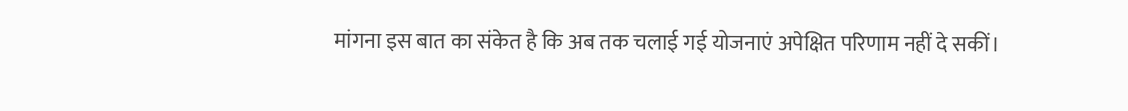मांगना इस बात का संकेत है कि अब तक चलाई गई योजनाएं अपेक्षित परिणाम नहीं दे सकीं।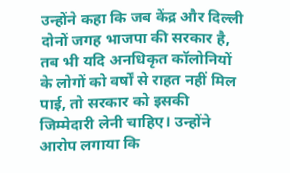उन्होंने कहा कि जब केंद्र और दिल्ली दोनों जगह भाजपा की सरकार है, तब भी यदि अनधिकृत कॉलोनियों के लोगों को वर्षों से राहत नहीं मिल पाई, तो सरकार को इसकी जिम्मेदारी लेनी चाहिए। उन्होंने आरोप लगाया कि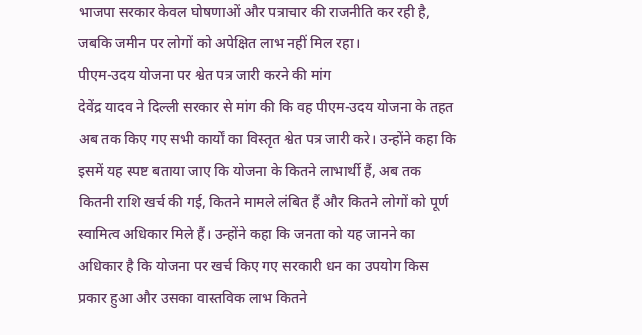भाजपा सरकार केवल घोषणाओं और पत्राचार की राजनीति कर रही है, जबकि जमीन पर लोगों को अपेक्षित लाभ नहीं मिल रहा।
पीएम-उदय योजना पर श्वेत पत्र जारी करने की मांग
देवेंद्र यादव ने दिल्ली सरकार से मांग की कि वह पीएम-उदय योजना के तहत अब तक किए गए सभी कार्यों का विस्तृत श्वेत पत्र जारी करे। उन्होंने कहा कि इसमें यह स्पष्ट बताया जाए कि योजना के कितने लाभार्थी हैं, अब तक कितनी राशि खर्च की गई, कितने मामले लंबित हैं और कितने लोगों को पूर्ण स्वामित्व अधिकार मिले हैं। उन्होंने कहा कि जनता को यह जानने का अधिकार है कि योजना पर खर्च किए गए सरकारी धन का उपयोग किस प्रकार हुआ और उसका वास्तविक लाभ कितने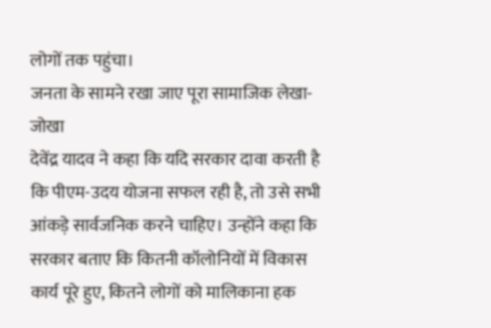लोगों तक पहुंचा।
जनता के सामने रखा जाए पूरा सामाजिक लेखा-जोखा
देवेंद्र यादव ने कहा कि यदि सरकार दावा करती है कि पीएम-उदय योजना सफल रही है, तो उसे सभी आंकड़े सार्वजनिक करने चाहिए। उन्होंने कहा कि सरकार बताए कि कितनी कॉलोनियों में विकास कार्य पूरे हुए, कितने लोगों को मालिकाना हक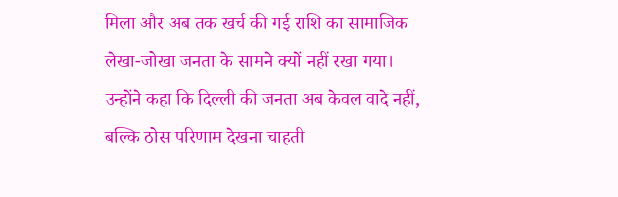मिला और अब तक खर्च की गई राशि का सामाजिक लेखा-जोखा जनता के सामने क्यों नहीं रखा गया। उन्होंने कहा कि दिल्ली की जनता अब केवल वादे नहीं, बल्कि ठोस परिणाम देखना चाहती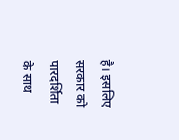है। इसलिए सरकार को पारदर्शिता के साथ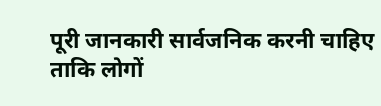पूरी जानकारी सार्वजनिक करनी चाहिए ताकि लोगों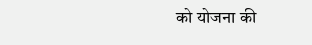को योजना की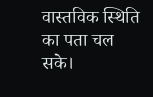वास्तविक स्थिति का पता चल सके।